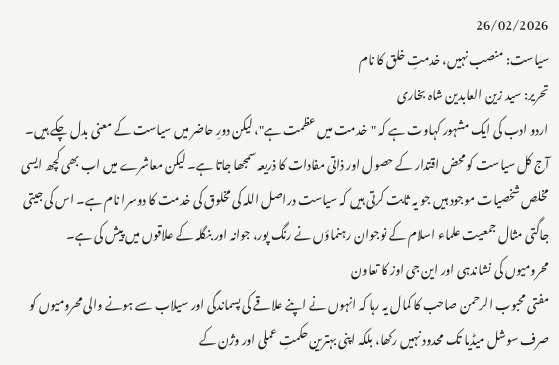26/02/2026
سیاست: منصب نہیں، خدمتِ خلق کا نام
تحریر: سید زین العابدین شاہ بخاری
اردو ادب کی ایک مشہور کہاوت ہے کہ "خدمت میں عظمت ہے"، لیکن دورِ حاضر میں سیاست کے معنی بدل چکے ہیں۔ آج کل سیاست کو محض اقتدار کے حصول اور ذاتی مفادات کا ذریعہ سمجھا جاتا ہے۔ لیکن معاشرے میں اب بھی کچھ ایسی مخلص شخصیات موجود ہیں جو یہ ثابت کرتی ہیں کہ سیاست دراصل اللہ کی مخلوق کی خدمت کا دوسرا نام ہے۔ اس کی جیتی جاگتی مثال جمعیت علماء اسلام کے نوجوان رہنماؤں نے رنگ پور، جوانہ اور بنگلہ کے علاقوں میں پیش کی ہے۔
محرومیوں کی نشاندہی اور این جی اوز کا تعاون
مفتی محبوب الرحمن صاحب کا کمال یہ رہا کہ انہوں نے اپنے علاقے کی پسماندگی اور سیلاب سے ہونے والی محرومیوں کو صرف سوشل میڈیا تک محدود نہیں رکھا، بلکہ اپنی بہترین حکمتِ عملی اور وژن کے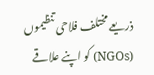ذریعے مختلف فلاحی تنظیموں (NGOs) کو اپنے علاقے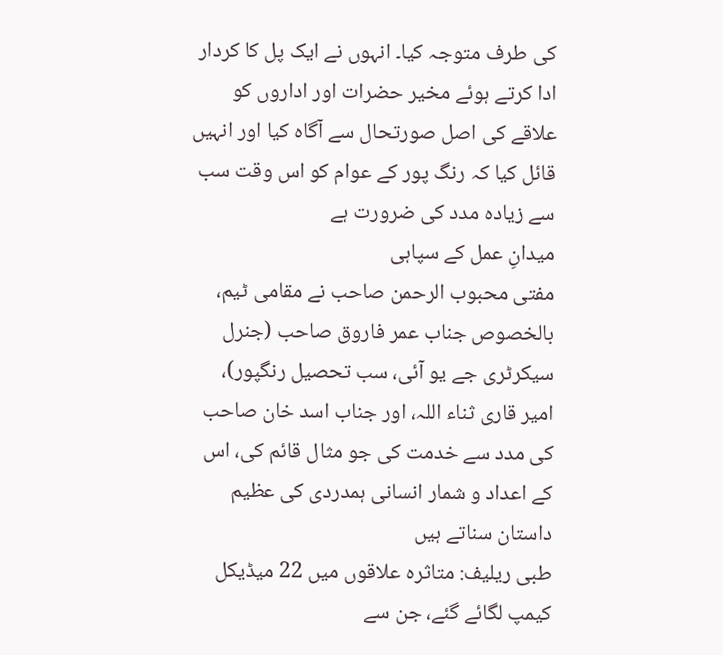کی طرف متوجہ کیا۔ انہوں نے ایک پل کا کردار ادا کرتے ہوئے مخیر حضرات اور اداروں کو علاقے کی اصل صورتحال سے آگاہ کیا اور انہیں قائل کیا کہ رنگ پور کے عوام کو اس وقت سب سے زیادہ مدد کی ضرورت ہے
میدانِ عمل کے سپاہی
مفتی محبوب الرحمن صاحب نے مقامی ٹیم، بالخصوص جناب عمر فاروق صاحب (جنرل سیکرٹری جے یو آئی، سب تحصیل رنگپور)، امیر قاری ثناء اللہ، اور جناب اسد خان صاحب کی مدد سے خدمت کی جو مثال قائم کی، اس کے اعداد و شمار انسانی ہمدردی کی عظیم داستان سناتے ہیں
طبی ریلیف: متاثرہ علاقوں میں 22 میڈیکل کیمپ لگائے گئے، جن سے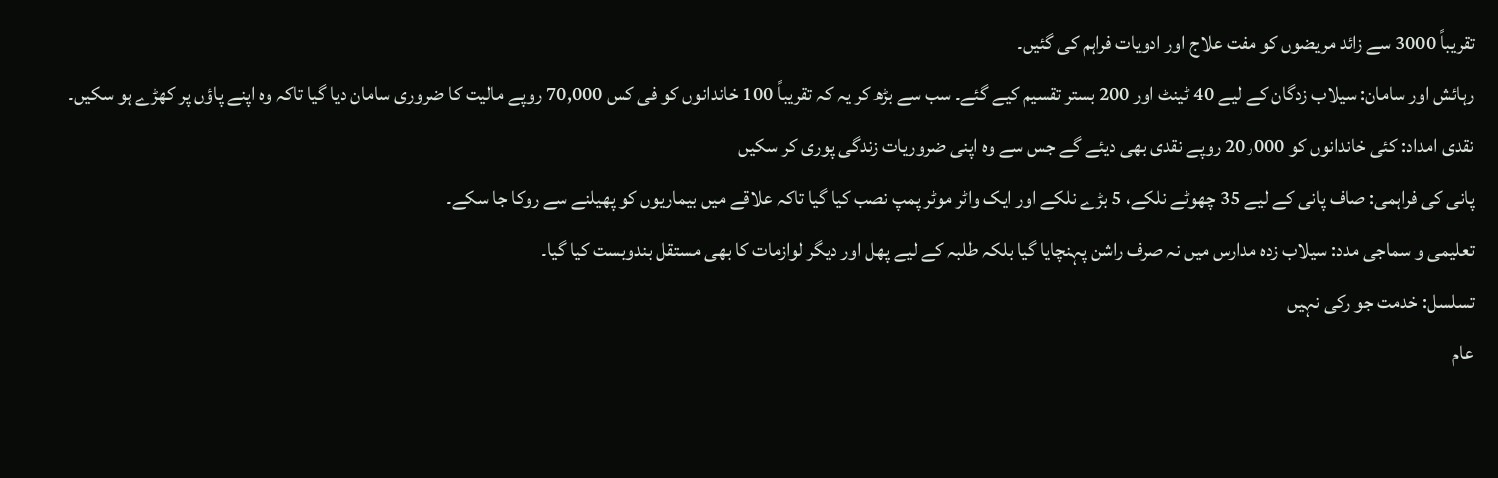تقریباً 3000 سے زائد مریضوں کو مفت علاج اور ادویات فراہم کی گئیں۔
رہائش اور سامان: سیلاب زدگان کے لیے 40 ٹینٹ اور 200 بستر تقسیم کیے گئے۔ سب سے بڑھ کر یہ کہ تقریباً 100 خاندانوں کو فی کس 70,000 روپے مالیت کا ضروری سامان دیا گیا تاکہ وہ اپنے پاؤں پر کھڑے ہو سکیں۔
نقدی امداد: کئی خاندانوں کو 20٫000 روپے نقدی بھی دیئے گے جس سے وہ اپنی ضروریات زندگی پوری کر سکیں
پانی کی فراہمی: صاف پانی کے لیے 35 چھوٹے نلکے، 5 بڑے نلکے اور ایک واٹر موٹر پمپ نصب کیا گیا تاکہ علاقے میں بیماریوں کو پھیلنے سے روکا جا سکے۔
تعلیمی و سماجی مدد: سیلاب زدہ مدارس میں نہ صرف راشن پہنچایا گیا بلکہ طلبہ کے لیے پھل اور دیگر لوازمات کا بھی مستقل بندوبست کیا گیا۔
تسلسل: خدمت جو رکی نہیں
عام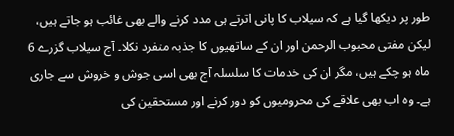طور پر دیکھا گیا ہے کہ سیلاب کا پانی اترتے ہی مدد کرنے والے بھی غائب ہو جاتے ہیں، لیکن مفتی محبوب الرحمن اور ان کے ساتھیوں کا جذبہ منفرد نکلا۔ آج سیلاب گزرے 6 ماہ ہو چکے ہیں، مگر ان کی خدمات کا سلسلہ آج بھی اسی جوش و خروش سے جاری ہے۔ وہ اب بھی علاقے کی محرومیوں کو دور کرنے اور مستحقین کی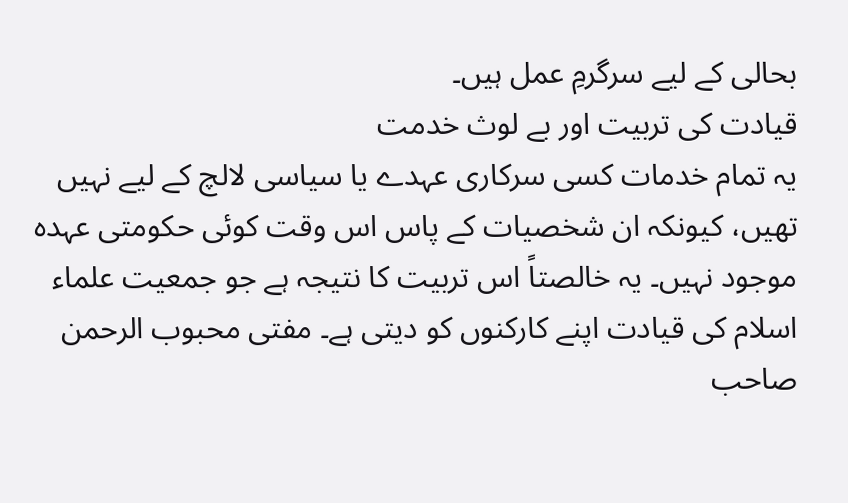بحالی کے لیے سرگرمِ عمل ہیں۔
قیادت کی تربیت اور بے لوث خدمت
یہ تمام خدمات کسی سرکاری عہدے یا سیاسی لالچ کے لیے نہیں تھیں، کیونکہ ان شخصیات کے پاس اس وقت کوئی حکومتی عہدہ موجود نہیں۔ یہ خالصتاً اس تربیت کا نتیجہ ہے جو جمعیت علماء اسلام کی قیادت اپنے کارکنوں کو دیتی ہے۔ مفتی محبوب الرحمن صاحب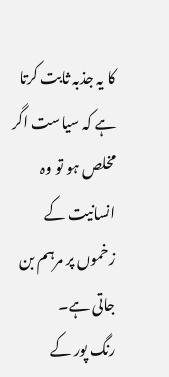کا یہ جذبہ ثابت کرتا ہے کہ سیاست اگر مخلص ہو تو وہ انسانیت کے زخموں پر مرہم بن جاتی ہے۔
رنگ پور کے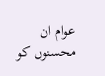عوام ان محسنوں کو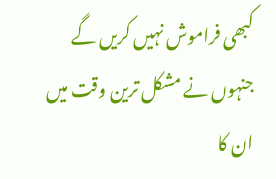کبھی فراموش نہیں کریں گے جنہوں نے مشکل ترین وقت میں ان کا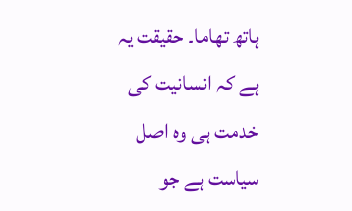ہاتھ تھاما۔ حقیقت یہ ہے کہ انسانیت کی خدمت ہی وہ اصل سیاست ہے جو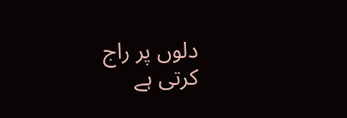دلوں پر راج کرتی ہے